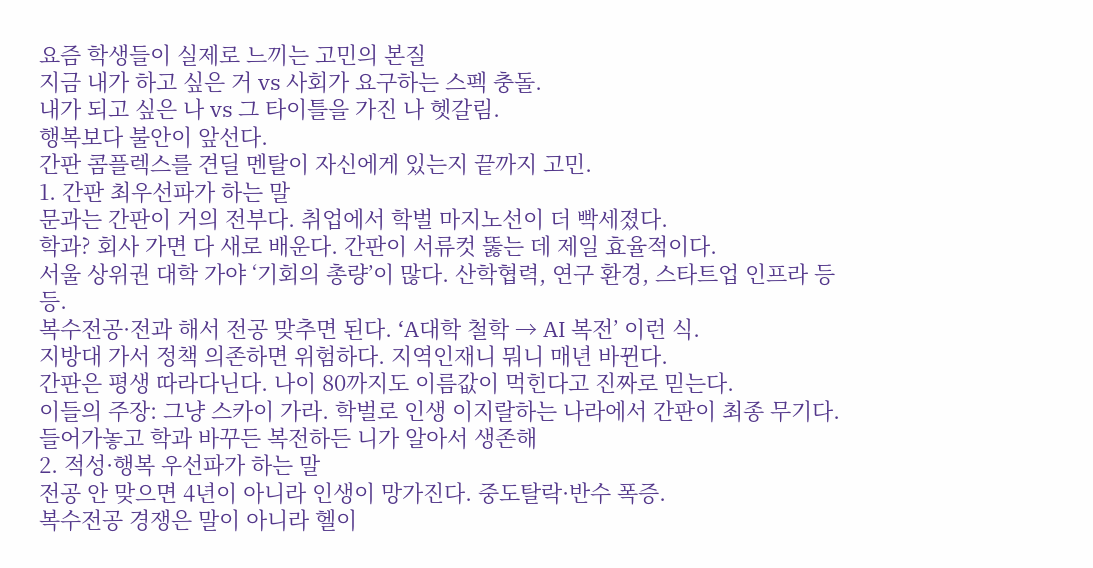요즘 학생들이 실제로 느끼는 고민의 본질
지금 내가 하고 싶은 거 vs 사회가 요구하는 스펙 충돌.
내가 되고 싶은 나 vs 그 타이틀을 가진 나 헷갈림.
행복보다 불안이 앞선다.
간판 콤플렉스를 견딜 멘탈이 자신에게 있는지 끝까지 고민.
1. 간판 최우선파가 하는 말
문과는 간판이 거의 전부다. 취업에서 학벌 마지노선이 더 빡세졌다.
학과? 회사 가면 다 새로 배운다. 간판이 서류컷 뚫는 데 제일 효율적이다.
서울 상위권 대학 가야 ‘기회의 총량’이 많다. 산학협력, 연구 환경, 스타트업 인프라 등등.
복수전공·전과 해서 전공 맞추면 된다. ‘A대학 철학 → AI 복전’ 이런 식.
지방대 가서 정책 의존하면 위험하다. 지역인재니 뭐니 매년 바뀐다.
간판은 평생 따라다닌다. 나이 80까지도 이름값이 먹힌다고 진짜로 믿는다.
이들의 주장: 그냥 스카이 가라. 학벌로 인생 이지랄하는 나라에서 간판이 최종 무기다. 들어가놓고 학과 바꾸든 복전하든 니가 알아서 생존해
2. 적성·행복 우선파가 하는 말
전공 안 맞으면 4년이 아니라 인생이 망가진다. 중도탈락·반수 폭증.
복수전공 경쟁은 말이 아니라 헬이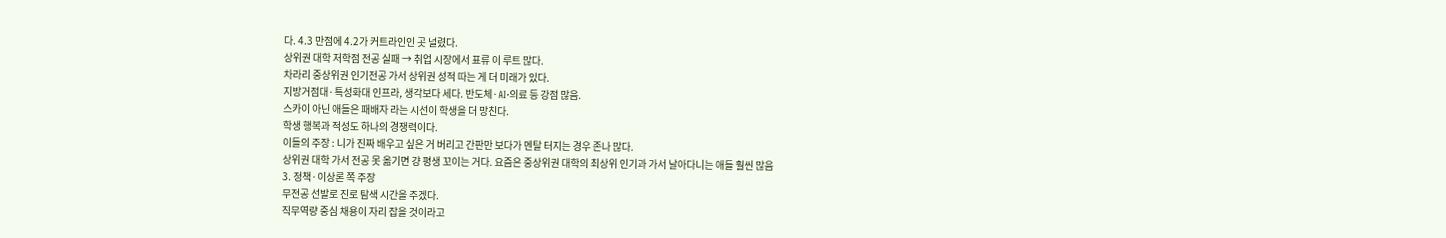다. 4.3 만점에 4.2가 커트라인인 곳 널렸다.
상위권 대학 저학점 전공 실패 → 취업 시장에서 표류 이 루트 많다.
차라리 중상위권 인기전공 가서 상위권 성적 따는 게 더 미래가 있다.
지방거점대·특성화대 인프라, 생각보다 세다. 반도체·AI·의료 등 강점 많음.
스카이 아닌 애들은 패배자 라는 시선이 학생을 더 망친다.
학생 행복과 적성도 하나의 경쟁력이다.
이들의 주장 : 니가 진짜 배우고 싶은 거 버리고 간판만 보다가 멘탈 터지는 경우 존나 많다.
상위권 대학 가서 전공 못 옮기면 걍 평생 꼬이는 거다. 요즘은 중상위권 대학의 최상위 인기과 가서 날아다니는 애들 훨씬 많음
3. 정책·이상론 쪽 주장
무전공 선발로 진로 탐색 시간을 주겠다.
직무역량 중심 채용이 자리 잡을 것이라고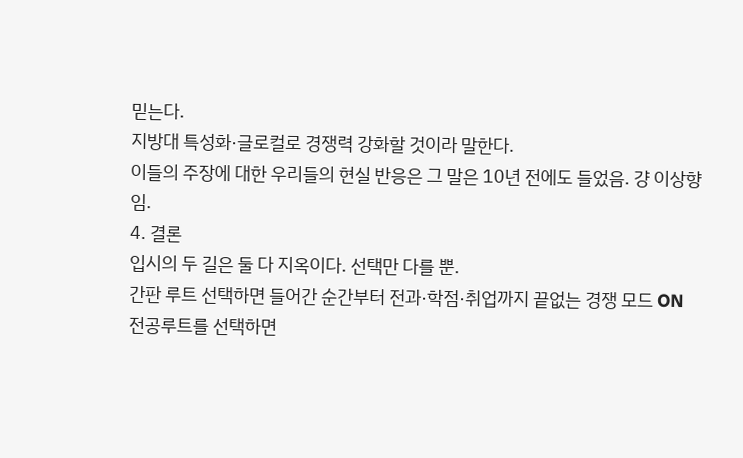믿는다.
지방대 특성화·글로컬로 경쟁력 강화할 것이라 말한다.
이들의 주장에 대한 우리들의 현실 반응은 그 말은 10년 전에도 들었음. 걍 이상향임.
4. 결론
입시의 두 길은 둘 다 지옥이다. 선택만 다를 뿐.
간판 루트 선택하면 들어간 순간부터 전과·학점·취업까지 끝없는 경쟁 모드 ON
전공루트를 선택하면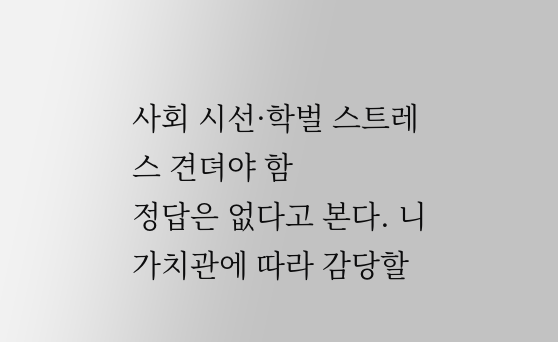사회 시선·학벌 스트레스 견뎌야 함
정답은 없다고 본다. 니 가치관에 따라 감당할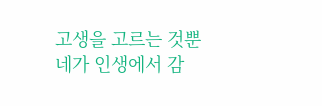고생을 고르는 것뿐
네가 인생에서 감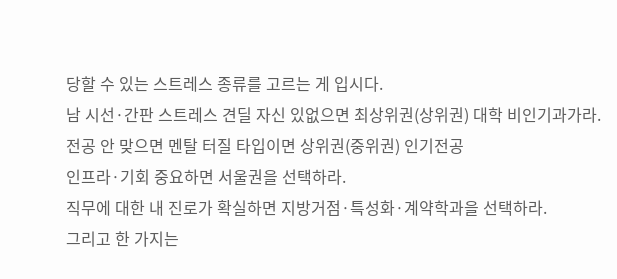당할 수 있는 스트레스 종류를 고르는 게 입시다.
남 시선·간판 스트레스 견딜 자신 있없으면 최상위권(상위권) 대학 비인기과가라.
전공 안 맞으면 멘탈 터질 타입이면 상위권(중위권) 인기전공
인프라·기회 중요하면 서울권을 선택하라.
직무에 대한 내 진로가 확실하면 지방거점·특성화·계약학과을 선택하라.
그리고 한 가지는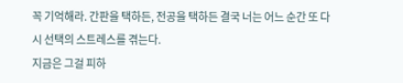꼭 기억해라. 간판을 택하든, 전공을 택하든 결국 너는 어느 순간 또 다시 선택의 스트레스를 겪는다.
지금은 그걸 피하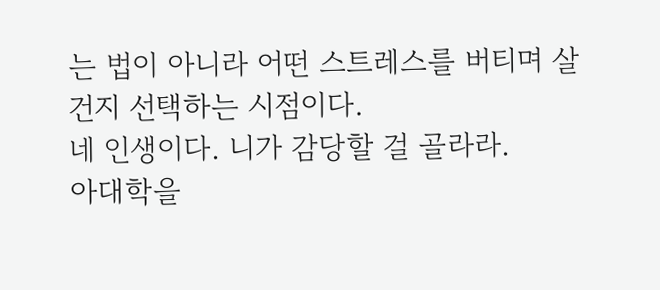는 법이 아니라 어떤 스트레스를 버티며 살 건지 선택하는 시점이다.
네 인생이다. 니가 감당할 걸 골라라.
아대학을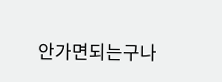안가면되는구나